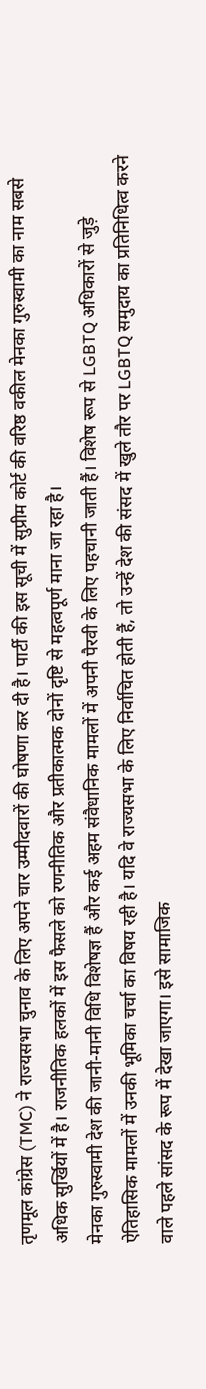तृणमूल कांग्रेस (TMC) ने राज्यसभा चुनाव के लिए अपने चार उम्मीदवारों की घोषणा कर दी है। पार्टी की इस सूची में सुप्रीम कोर्ट की वरिष्ठ वकील मेनका गुरुस्वामी का नाम सबसे अधिक सुर्खियों में है। राजनीतिक हलकों में इस फैसले को रणनीतिक और प्रतीकात्मक दोनों दृष्टि से महत्वपूर्ण माना जा रहा है।
मेनका गुरुस्वामी देश की जानी-मानी विधि विशेषज्ञ हैं और कई अहम संवैधानिक मामलों में अपनी पैरवी के लिए पहचानी जाती हैं। विशेष रूप से LGBTQ अधिकारों से जुड़े ऐतिहासिक मामलों में उनकी भूमिका चर्चा का विषय रही है। यदि वे राज्यसभा के लिए निर्वाचित होती हैं, तो उन्हें देश की संसद में खुले तौर पर LGBTQ समुदाय का प्रतिनिधित्व करने वाले पहले सांसद के रूप में देखा जाएगा। इसे सामाजिक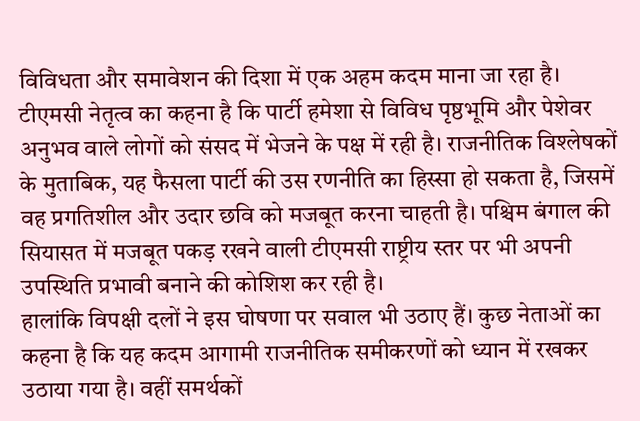विविधता और समावेशन की दिशा में एक अहम कदम माना जा रहा है।
टीएमसी नेतृत्व का कहना है कि पार्टी हमेशा से विविध पृष्ठभूमि और पेशेवर अनुभव वाले लोगों को संसद में भेजने के पक्ष में रही है। राजनीतिक विश्लेषकों के मुताबिक, यह फैसला पार्टी की उस रणनीति का हिस्सा हो सकता है, जिसमें वह प्रगतिशील और उदार छवि को मजबूत करना चाहती है। पश्चिम बंगाल की सियासत में मजबूत पकड़ रखने वाली टीएमसी राष्ट्रीय स्तर पर भी अपनी उपस्थिति प्रभावी बनाने की कोशिश कर रही है।
हालांकि विपक्षी दलों ने इस घोषणा पर सवाल भी उठाए हैं। कुछ नेताओं का कहना है कि यह कदम आगामी राजनीतिक समीकरणों को ध्यान में रखकर उठाया गया है। वहीं समर्थकों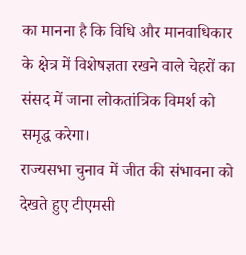का मानना है कि विधि और मानवाधिकार के क्षेत्र में विशेषज्ञता रखने वाले चेहरों का संसद में जाना लोकतांत्रिक विमर्श को समृद्ध करेगा।
राज्यसभा चुनाव में जीत की संभावना को देखते हुए टीएमसी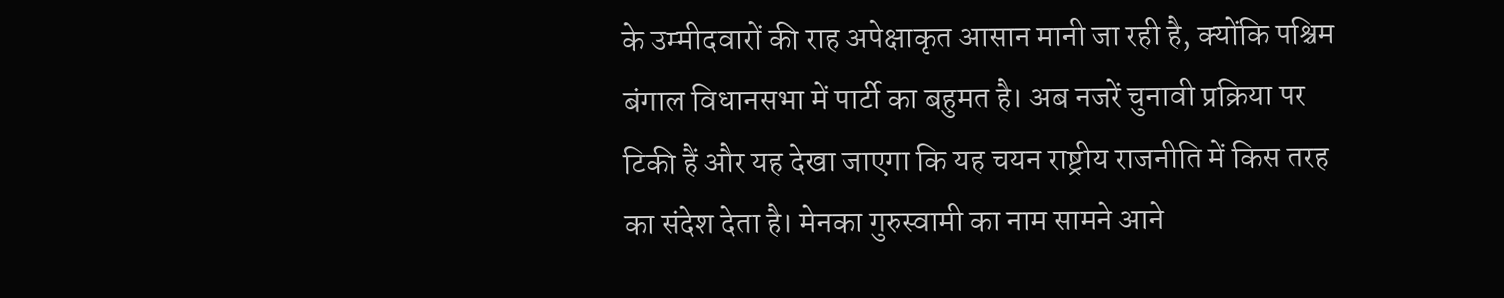के उम्मीदवारों की राह अपेक्षाकृत आसान मानी जा रही है, क्योंकि पश्चिम बंगाल विधानसभा में पार्टी का बहुमत है। अब नजरें चुनावी प्रक्रिया पर टिकी हैं और यह देखा जाएगा कि यह चयन राष्ट्रीय राजनीति में किस तरह का संदेश देता है। मेनका गुरुस्वामी का नाम सामने आने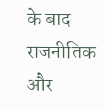के बाद राजनीतिक और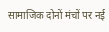सामाजिक दोनों मंचों पर नई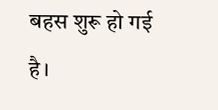बहस शुरू हो गई है।